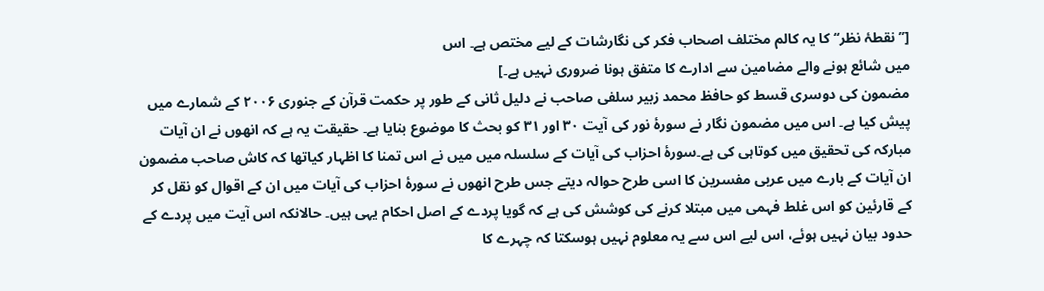[’’نقطۂ نظر‘‘ کا یہ کالم مختلف اصحاب فکر کی نگارشات کے لیے مختص ہے۔ اس
میں شائع ہونے والے مضامین سے ادارے کا متفق ہونا ضروری نہیں ہے۔]
مضمون کی دوسری قسط کو حافظ محمد زبیر سلفی صاحب نے دلیل ثانی کے طور پر حکمت قرآن کے جنوری ۲۰۰۶ کے شمارے میں پیش کیا ہے۔ اس میں مضمون نگار نے سورۂ نور کی آیت ۳۰ اور ۳۱ کو بحث کا موضوع بنایا ہے۔ حقیقت یہ ہے کہ انھوں نے ان آیات مبارکہ کی تحقیق میں کوتاہی کی ہے۔سورۂ احزاب کی آیات کے سلسلہ میں میں نے اس تمنا کا اظہار کیاتھا کہ کاش صاحب مضمون ان آیات کے بارے میں عربی مفسرین کا اسی طرح حوالہ دیتے جس طرح انھوں نے سورۂ احزاب کی آیات میں ان کے اقوال کو نقل کر کے قارئین کو اس غلط فہمی میں مبتلا کرنے کی کوشش کی ہے کہ گویا پردے کے اصل احکام یہی ہیں۔ حالانکہ اس آیت میں پردے کے حدود بیان نہیں ہوئے، اس لیے اس سے یہ معلوم نہیں ہوسکتا کہ چہرے کا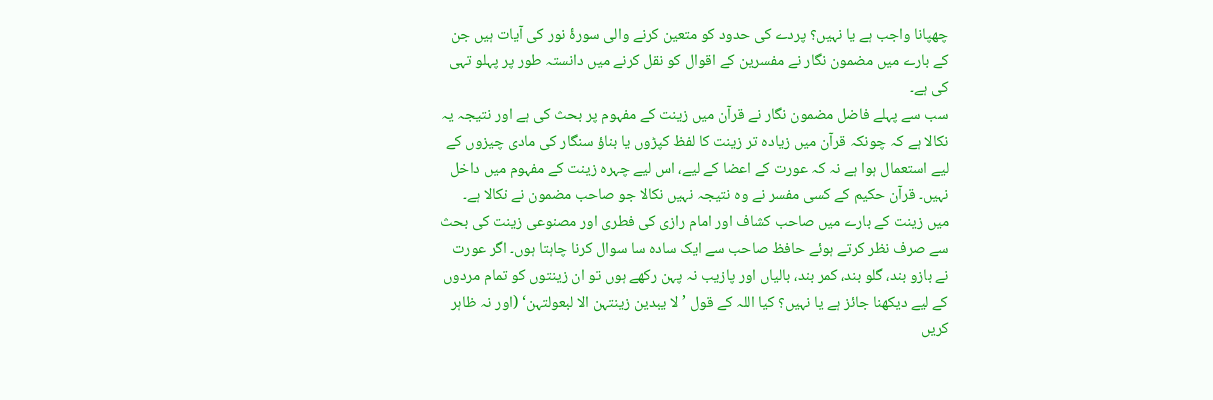چھپانا واجب ہے یا نہیں؟ پردے کی حدود کو متعین کرنے والی سورۂ نور کی آیات ہیں جن کے بارے میں مضمون نگار نے مفسرین کے اقوال کو نقل کرنے میں دانستہ طور پر پہلو تہی کی ہے۔
سب سے پہلے فاضل مضمون نگار نے قرآن میں زینت کے مفہوم پر بحث کی ہے اور نتیجہ یہ نکالا ہے کہ چونکہ قرآن میں زیادہ تر زینت کا لفظ کپڑوں یا بناؤ سنگار کی مادی چیزوں کے لیے استعمال ہوا ہے نہ کہ عورت کے اعضا کے لیے، اس لیے چہرہ زینت کے مفہوم میں داخل نہیں۔ قرآن حکیم کے کسی مفسر نے وہ نتیجہ نہیں نکالا جو صاحب مضمون نے نکالا ہے۔ میں زینت کے بارے میں صاحب کشاف اور امام رازی کی فطری اور مصنوعی زینت کی بحث سے صرف نظر کرتے ہوئے حافظ صاحب سے ایک سادہ سا سوال کرنا چاہتا ہوں۔ اگر عورت نے بازو بند، گلو بند، کمر بند، بالیاں اور پازیب نہ پہن رکھے ہوں تو ان زینتوں کو تمام مردوں کے لیے دیکھنا جائز ہے یا نہیں؟ کیا اللہ کے قول ’لا یبدین زینتہن الا لبعولتہن‘ (اور نہ ظاہر کریں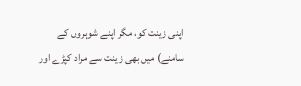اپنی زینت کو، مگر اپنے شوہروں کے سامنے) میں بھی زینت سے مراد کپڑے اور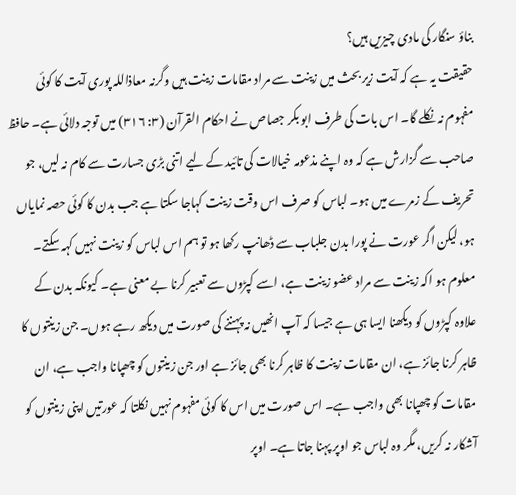بناؤ سنگار کی مادی چیزیں ہیں؟
حقیقت یہ ہے کہ آیت زیر بحث میں زینت سے مراد مقامات زینت ہیں وگرنہ معاذاللہ پوری آیت کا کوئی مفہوم نہ نکلے گا۔ اس بات کی طرف ابو بکر جصاص نے احکام القرآن (۳: ۳۱۶) میں توجہ دلائی ہے۔ حافظ صاحب سے گزارش ہے کہ وہ اپنے مذعومہ خیالات کی تائید کے لیے اتنی بڑی جسارت سے کام نہ لیں، جو تحریف کے زمرے میں ہو۔ لباس کو صرف اس وقت زینت کہاجا سکتا ہے جب بدن کا کوئی حصہ نمایاں ہو، لیکن اگر عورت نے پورا بدن جلباب سے ڈھانپ رکھا ہو تو ہم اس لباس کو زینت نہیں کہہ سکتے۔ معلوم ہو اکہ زینت سے مراد عضو زینت ہے، اسے کپڑوں سے تعبیر کرنا بے معنی ہے۔ کیونکہ بدن کے علاوہ کپڑوں کو دیکھنا ایسا ہی ہے جیسا کہ آپ انھیں نہ پہننے کی صورت میں دیکھ رہے ہوں۔ جن زینتوں کا ظاہر کرنا جائز ہے، ان مقامات زینت کا ظاہر کرنا بھی جائز ہے اور جن زینتوں کو چھپانا واجب ہے، ان مقامات کو چھپانا بھی واجب ہے۔ اس صورت میں اس کا کوئی مفہوم نہیں نکلتا کہ عورتیں اپنی زینتوں کو آشکار نہ کریں، مگر وہ لباس جو اوپر پہنا جاتا ہے۔ اوپر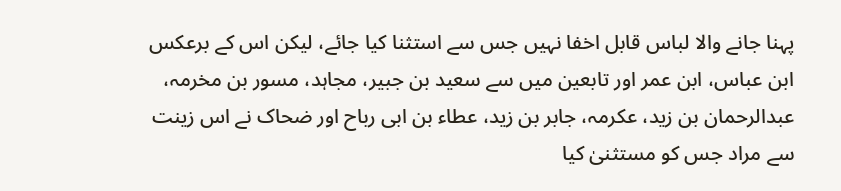پہنا جانے والا لباس قابل اخفا نہیں جس سے استثنا کیا جائے، لیکن اس کے برعکس ابن عباس، ابن عمر اور تابعین میں سے سعید بن جبیر، مجاہد، مسور بن مخرمہ، عبدالرحمان بن زید، عکرمہ، جابر بن زید، عطاء بن ابی رباح اور ضحاک نے اس زینت سے مراد جس کو مستثنیٰ کیا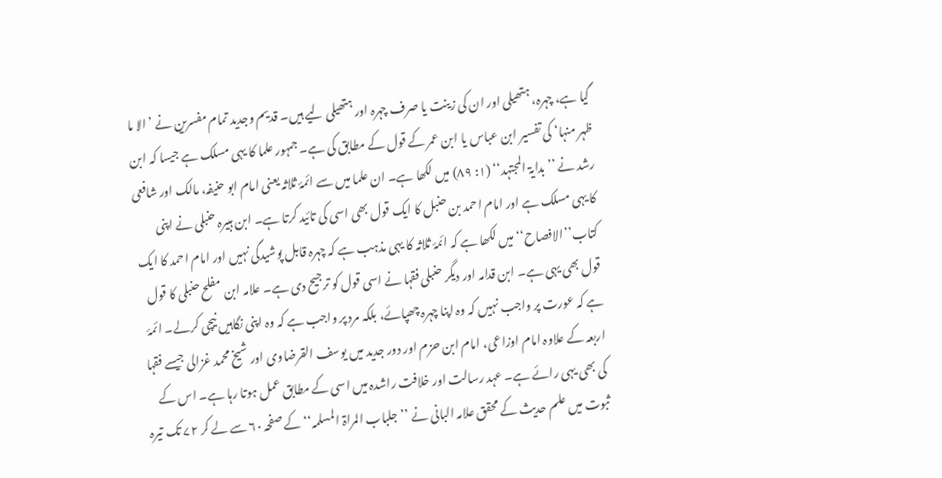گیا ہے، چہرہ، ہتھیلی اور ان کی زینت یا صرف چہرہ اور ہتھیلی لیے ہیں۔ قدیم وجدید تمام مفسرین نے ’الا ما ظہر منہا‘ کی تفسیر ابن عباس یا ابن عمر کے قول کے مطابق کی ہے۔ جمہور علما کا یہی مسلک ہے جیسا کہ ابن رشد نے ’’بدایۃ المجتہد‘‘ (۱: ۸۹) میں لکھا ہے۔ ان علما میں سے ائمۂ ثلاثہ یعنی امام ابو حنیفہ، مالک اور شافعی کا یہی مسلک ہے اور امام احمد بن حنبل کا ایک قول بھی اسی کی تائید کرتا ہے۔ ابن ہبیرہ حنبلی نے اپنی کتاب’’الافصاح‘‘ میں لکھا ہے کہ ائمۂ ثلاثہ کا یہی مذہب ہے کہ چہرہ قابل پوشیدگی نہیں اور امام احمد کا ایک قول بھی یہی ہے۔ ابن قدامہ اور دیگر حنبلی فقہا نے اسی قول کو ترجیح دی ہے۔ علامہ ابن مفلح حنبلی کا قول ہے کہ عورت پر واجب نہیں کہ وہ اپنا چہرہ چھپائے، بلکہ مرد پر واجب ہے کہ وہ اپنی نگاہیں نیچی کرلے۔ ائمۂ اربعہ کے علاوہ امام اوزاعی، امام ابن حزم اور دور جدید میں یوسف القرضاوی اور شیخ محمد غزالی جیسے فقہا کی بھی یہی رائے ہے۔ عہد رسالت اور خلافت راشدہ میں اسی کے مطابق عمل ہوتا رہا ہے۔ اس کے ثبوت میں علم حدیث کے محقق علامہ البانی نے ’’جلباب المراۃ المسلمہ‘‘ کے صفحہ ۶۰ سے لے کر ۷۲ تک تیرہ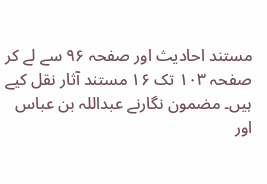مستند احادیث اور صفحہ ۹۶ سے لے کر صفحہ ۱۰۳ تک ۱۶ مستند آثار نقل کیے ہیں۔ مضمون نگارنے عبداللہ بن عباس اور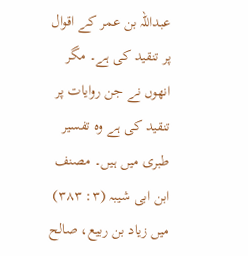عبداللہ بن عمر کے اقوال پر تنقید کی ہے۔ مگر انھوں نے جن روایات پر تنقید کی ہے وہ تفسیر طبری میں ہیں۔ مصنف ابن ابی شیبہ (۳: ۳۸۳) میں زیاد بن ربیع، صالح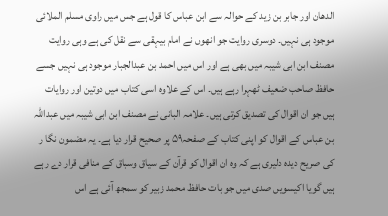الدھان اور جابر بن زید کے حوالہ سے ابن عباس کا قول ہے جس میں راوی مسلم الملائی موجود ہی نہیں۔ دوسری روایت جو انھوں نے امام بیہقی سے نقل کی ہے وہی روایت مصنف ابن ابی شیبہ میں بھی ہے اور اس میں احمد بن عبدالجبار موجود ہی نہیں جسے حافظ صاحب ضعیف ٹھہرا رہے ہیں۔ اس کے علاوہ اسی کتاب میں دوتین اور روایات ہیں جو ان اقوال کی تصدیق کرتی ہیں۔ علامہ البانی نے مصنف ابن ابی شیبہ میں عبداللہ بن عباس کے اقوال کو اپنی کتاب کے صفحہ۵۹ پر صحیح قرار دیا ہے۔ یہ مضمون نگا ر کی صریح دیدہ دلیری ہے کہ وہ ان اقوال کو قرآن کے سیاق وسباق کے منافی قرار دے رہے ہیں گویا اکیسویں صدی میں جو بات حافظ محمد زبیر کو سمجھ آئی ہے اس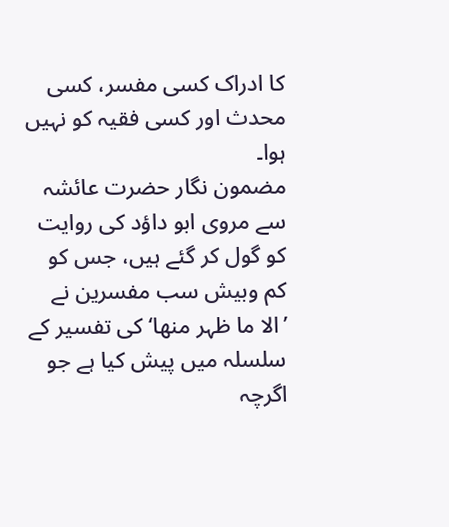کا ادراک کسی مفسر، کسی محدث اور کسی فقیہ کو نہیں ہوا۔
مضمون نگار حضرت عائشہ سے مروی ابو داؤد کی روایت کو گول کر گئے ہیں، جس کو کم وبیش سب مفسرین نے ’الا ما ظہر منھا‘ کی تفسیر کے سلسلہ میں پیش کیا ہے جو اگرچہ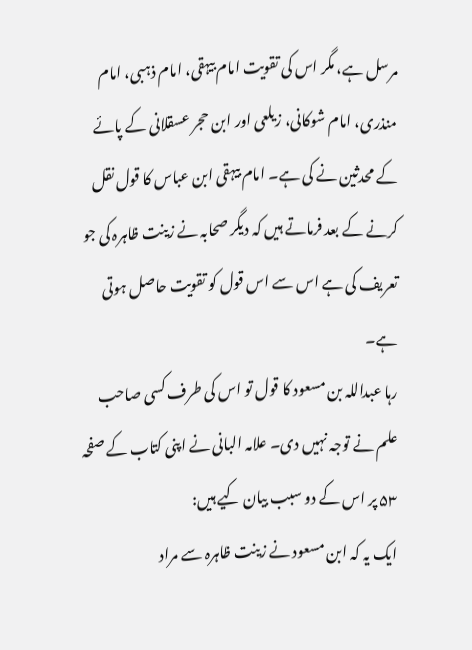مرسل ہے، مگر اس کی تقویت امام بیہقی، امام ذہبی، امام منذری، امام شوکانی، زیلعی اور ابن حجر عسقلانی کے پائے کے محدثین نے کی ہے۔ امام بیہقی ابن عباس کا قول نقل کرنے کے بعد فرماتے ہیں کہ دیگر صحابہ نے زینت ظاہرہ کی جو تعریف کی ہے اس سے اس قول کو تقویت حاصل ہوتی ہے۔
رہا عبداللہ بن مسعود کا قول تو اس کی طرف کسی صاحب علم نے توجہ نہیں دی۔ علامہ البانی نے اپنی کتاب کے صفحہ ۵۳ پر اس کے دو سبب بیان کیے ہیں:
ایک یہ کہ ابن مسعود نے زینت ظاہرہ سے مراد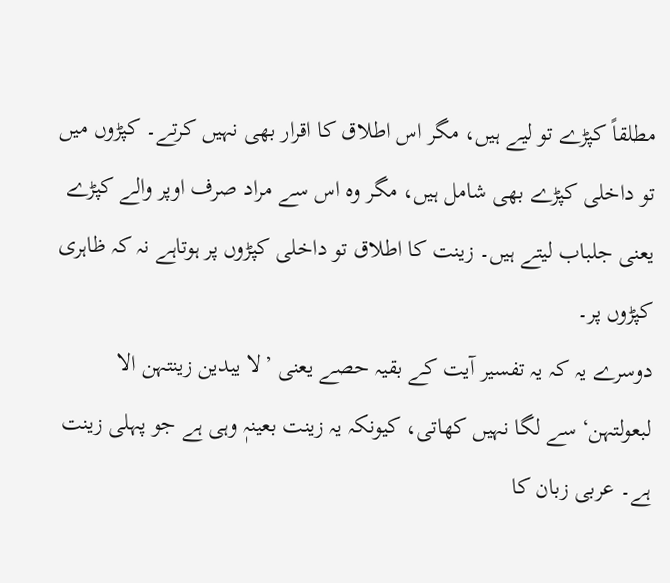مطلقاً کپڑے تو لیے ہیں، مگر اس اطلاق کا اقرار بھی نہیں کرتے۔ کپڑوں میں تو داخلی کپڑے بھی شامل ہیں، مگر وہ اس سے مراد صرف اوپر والے کپڑے یعنی جلباب لیتے ہیں۔ زینت کا اطلاق تو داخلی کپڑوں پر ہوتاہے نہ کہ ظاہری کپڑوں پر۔
دوسرے یہ کہ یہ تفسیر آیت کے بقیہ حصے یعنی ’لا یبدین زینتہن الا لبعولتہن‘ سے لگا نہیں کھاتی، کیونکہ یہ زینت بعینہٖ وہی ہے جو پہلی زینت ہے۔ عربی زبان کا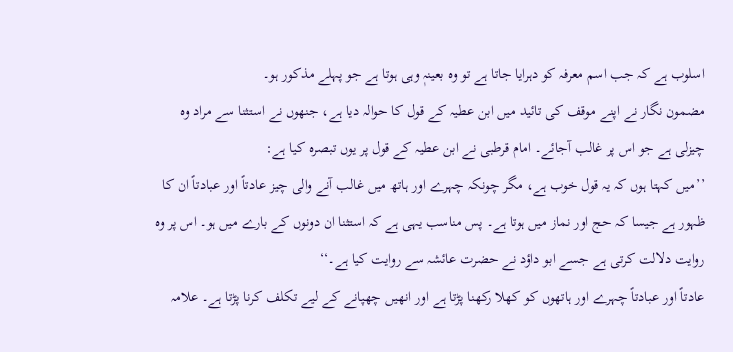اسلوب ہے کہ جب اسم معرفہ کو دہرایا جاتا ہے تو وہ بعینہٖ وہی ہوتا ہے جو پہلے مذکور ہو۔
مضمون نگار نے اپنے موقف کی تائید میں ابن عطیہ کے قول کا حوالہ دیا ہے، جنھوں نے استثنا سے مراد وہ چیزلی ہے جو اس پر غالب آجائے۔ امام قرطبی نے ابن عطیہ کے قول پر یوں تبصرہ کیا ہے:
’’میں کہتا ہوں کہ یہ قول خوب ہے، مگر چونکہ چہرے اور ہاتھ میں غالب آنے والی چیز عادتاً اور عبادتاً ان کا ظہور ہے جیسا کہ حج اور نماز میں ہوتا ہے۔ پس مناسب یہی ہے کہ استثنا ان دونوں کے بارے میں ہو۔ اس پر وہ روایت دلالت کرتی ہے جسے ابو داؤد نے حضرت عائشہ سے روایت کیا ہے۔‘‘
عادتاً اور عبادتاً چہرے اور ہاتھوں کو کھلا رکھنا پڑتا ہے اور انھیں چھپانے کے لیے تکلف کرنا پڑتا ہے۔ علامہ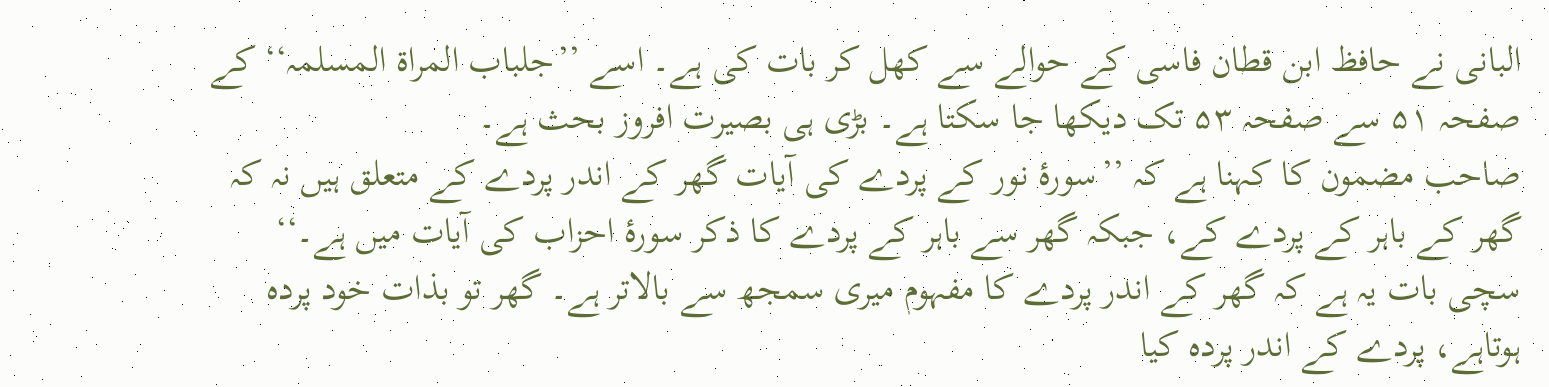البانی نے حافظ ابن قطان فاسی کے حوالے سے کھل کر بات کی ہے۔ اسے ’’جلباب المراۃ المسلمہ‘‘ کے صفحہ ۵۱ سے صفحہ ۵۳ تک دیکھا جا سکتا ہے۔ بڑی ہی بصیرت افروز بحث ہے۔
صاحب مضمون کا کہنا ہے کہ ’’سورۂ نور کے پردے کی آیات گھر کے اندر پردے کے متعلق ہیں نہ کہ گھر کے باہر کے پردے کے، جبکہ گھر سے باہر کے پردے کا ذکر سورۂ احزاب کی آیات میں ہے۔‘‘ سچی بات یہ ہے کہ گھر کے اندر پردے کا مفہوم میری سمجھ سے بالاتر ہے۔ گھر تو بذات خود پردہ ہوتاہے، پردے کے اندر پردہ کیا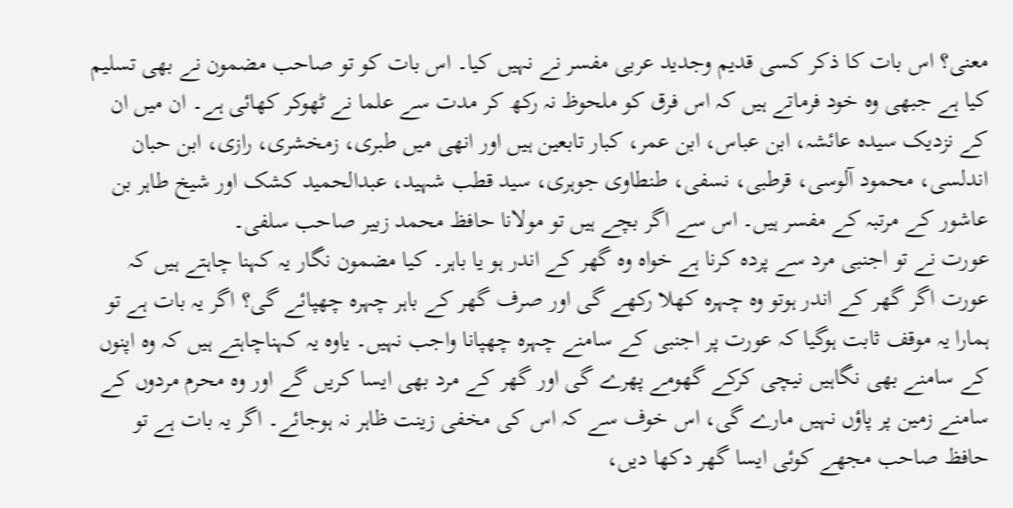معنی؟ اس بات کا ذکر کسی قدیم وجدید عربی مفسر نے نہیں کیا۔ اس بات کو تو صاحب مضمون نے بھی تسلیم کیا ہے جبھی وہ خود فرماتے ہیں کہ اس فرق کو ملحوظ نہ رکھ کر مدت سے علما نے ٹھوکر کھائی ہے۔ ان میں ان کے نزدیک سیدہ عائشہ، ابن عباس، ابن عمر، کبار تابعین ہیں اور انھی میں طبری، زمخشری، رازی، ابن حبان اندلسی، محمود آلوسی، قرطبی، نسفی، طنطاوی جوہری، سید قطب شہید، عبدالحمید کشک اور شیخ طاہر بن عاشور کے مرتبہ کے مفسر ہیں۔ اس سے اگر بچے ہیں تو مولانا حافظ محمد زبیر صاحب سلفی۔
عورت نے تو اجنبی مرد سے پردہ کرنا ہے خواہ وہ گھر کے اندر ہو یا باہر۔ کیا مضمون نگار یہ کہنا چاہتے ہیں کہ عورت اگر گھر کے اندر ہوتو وہ چہرہ کھلا رکھے گی اور صرف گھر کے باہر چہرہ چھپائے گی؟ اگر یہ بات ہے تو ہمارا یہ موقف ثابت ہوگیا کہ عورت پر اجنبی کے سامنے چہرہ چھپانا واجب نہیں۔ یاوہ یہ کہناچاہتے ہیں کہ وہ اپنوں کے سامنے بھی نگاہیں نیچی کرکے گھومے پھرے گی اور گھر کے مرد بھی ایسا کریں گے اور وہ محرم مردوں کے سامنے زمین پر پاؤں نہیں مارے گی، اس خوف سے کہ اس کی مخفی زینت ظاہر نہ ہوجائے۔ اگر یہ بات ہے تو حافظ صاحب مجھے کوئی ایسا گھر دکھا دیں،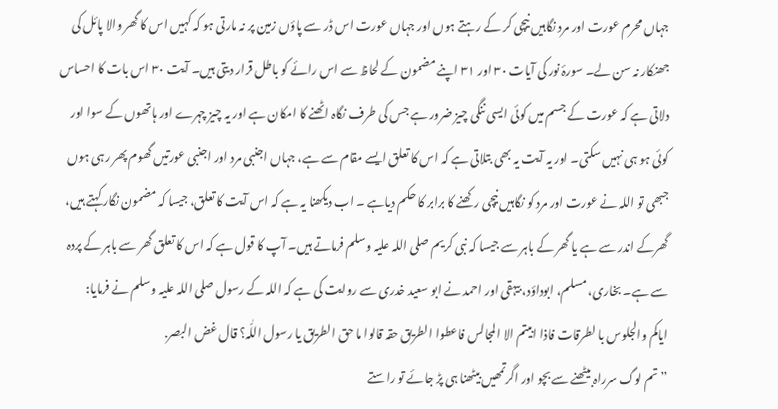جہاں محرم عورت اور مرد نگاہیں نیچی کر کے رہتے ہوں اور جہاں عورت اس ڈر سے پاؤں زمین پر نہ مارتی ہو کہ کہیں اس کا گھر والا پائل کی جھنکار نہ سن لے۔ سورۂ نور کی آیات ۳۰ اور ۳۱ اپنے مضمون کے لحاظ سے اس رائے کو باطل قرار دیتی ہیں۔ آیت ۳۰ اس بات کا احساس دلاتی ہے کہ عورت کے جسم میں کوئی ایسی ننگی چیز ضرور ہے جس کی طرف نگاہ اٹھنے کا امکان ہے اور یہ چیز چہرے اور ہاتھوں کے سوا اور کوئی ہو ہی نہیں سکتی۔ اور یہ آیت یہ بھی بتلاتی ہے کہ اس کا تعلق ایسے مقام سے ہے، جہاں اجنبی مرد اور اجنبی عورتیں گھوم پھر رہی ہوں جبھی تو اللہ نے عورت اور مرد کو نگاہیں نیچی رکھنے کا برابر کا حکم دیاہے ۔ اب دیکھنا یہ ہے کہ اس آیت کا تعلق، جیسا کہ مضمون نگار کہتے ہیں، گھرکے اندر سے ہے یا گھر کے باہر سے جیسا کہ نبی کریم صلی اللہ علیہ وسلم فرماتے ہیں۔ آپ کا قول ہے کہ اس کا تعلق گھر سے باہر کے پردہ سے ہے۔ بخاری، مسلم، ابوداؤد، بیہقی اور احمد نے ابو سعید خدری سے روایت کی ہے کہ اللہ کے رسول صلی اللہ علیہ وسلم نے فرمایا:
ایاکم والجلوس با لطرقات فاذا ابیتم الا المجالس فاعطوا الطریق حقہ قالوا ما حق الطریق یا رسول اللّٰہ؟ قال غض البصر.
’’تم لوگ سرراہ بیٹھنے سے بچو اور اگرتمھیں بیٹھنا ہی پڑ جائے تو راستے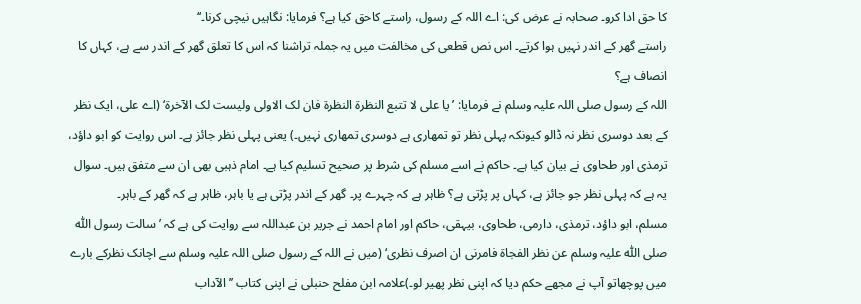کا حق ادا کرو۔ صحابہ نے عرض کی: اے اللہ کے رسول، راستے کاحق کیا ہے؟ فرمایا: نگاہیں نیچی کرنا۔‘‘
راستے گھر کے اندر نہیں ہوا کرتے۔ اس نص قطعی کی مخالفت میں یہ جملہ تراشنا کہ اس کا تعلق گھر کے اندر سے ہے، کہاں کا انصاف ہے؟
اللہ کے رسول صلی اللہ علیہ وسلم نے فرمایا: ’یا علی لا تتبع النظرۃ النظرۃ فان لک الاولی ولیست لک الآخرۃ‘ (اے علی، ایک نظر کے بعد دوسری نظر نہ ڈالو کیونکہ پہلی نظر تو تمھاری ہے دوسری تمھاری نہیں۔) یعنی پہلی نظر جائز ہے۔ اس روایت کو ابو داؤد، ترمذی اور طحاوی نے بیان کیا ہے۔ حاکم نے اسے مسلم کی شرط پر صحیح تسلیم کیا ہے۔ امام ذہبی بھی ان سے متفق ہیں۔ سوال یہ ہے کہ پہلی نظر جو جائز ہے، کہاں پر پڑتی ہے؟ ظاہر ہے کہ چہرے پر۔ گھر کے اندر پڑتی ہے یا باہر، ظاہر ہے کہ گھر کے باہر۔
مسلم، ابو داؤد، ترمذی، دارمی، طحاوی، بیہقی، حاکم اور امام احمد نے جریر بن عبداللہ سے روایت کی ہے کہ ’سالت رسول اللّٰہ صلی اللّٰہ علیہ وسلم عن نظر الفجاۃ فامرنی ان اصرف نظری‘ (میں نے اللہ کے رسول صلی اللہ علیہ وسلم سے اچانک نظرکے بارے میں پوچھاتو آپ نے مجھے حکم دیا کہ اپنی نظر پھیر لو۔)علامہ ابن مفلح حنبلی نے اپنی کتاب ’’الآداب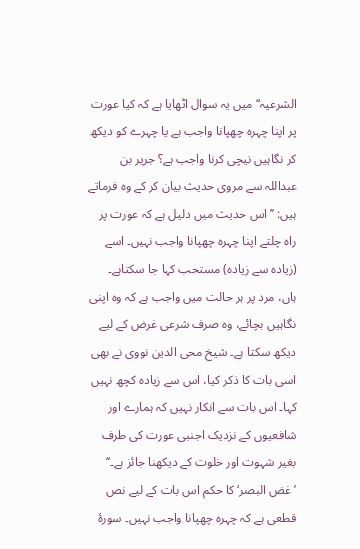الشرعیہ‘‘ میں یہ سوال اٹھایا ہے کہ کیا عورت پر اپنا چہرہ چھپانا واجب ہے یا چہرے کو دیکھ کر نگاہیں نیچی کرنا واجب ہے؟ جریر بن عبداللہ سے مروی حدیث بیان کر کے وہ فرماتے ہیں: ’’اس حدیث میں دلیل ہے کہ عورت پر راہ چلتے اپنا چہرہ چھپانا واجب نہیں۔ اسے (زیادہ سے زیادہ) مستحب کہا جا سکتاہے۔ ہاں، مرد پر ہر حالت میں واجب ہے کہ وہ اپنی نگاہیں بچائے، وہ صرف شرعی غرض کے لیے دیکھ سکتا ہے۔ شیخ محی الدین نووی نے بھی اسی بات کا ذکر کیا، اس سے زیادہ کچھ نہیں کہا۔ اس بات سے انکار نہیں کہ ہمارے اور شافعیوں کے نزدیک اجنبی عورت کی طرف بغیر شہوت اور خلوت کے دیکھنا جائز ہے۔‘‘
’غض البصر‘ کا حکم اس بات کے لیے نص قطعی ہے کہ چہرہ چھپانا واجب نہیں۔ سورۂ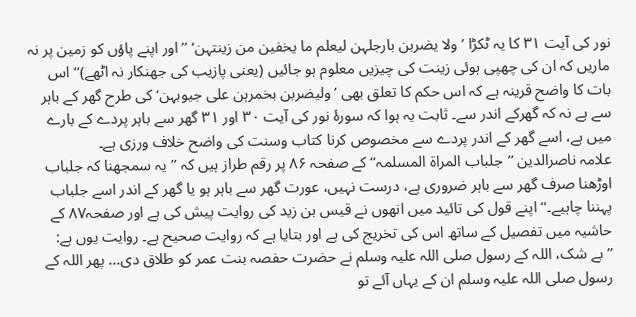نور کی آیت ۳۱ کا یہ ٹکڑا ’ولا یضربن بارجلہن لیعلم ما یخفین من زینتہن‘ ’’اور اپنے پاؤں کو زمین پر نہ ماریں کہ ان کی چھپی ہوئی زینت کی چیزیں معلوم ہو جائیں (یعنی پازیب کی جھنکار نہ اٹھے)‘‘ اس بات کا واضح قرینہ ہے کہ اس حکم کا تعلق بھی ’ولیضربن بخمرہن علی جیوبہن‘ کی طرح گھر کے باہر سے ہے نہ کہ گھرکے اندر سے۔ ثابت یہ ہوا کہ سورۂ نور کی آیت ۳۰ اور ۳۱ گھر سے باہر پردے کے بارے میں ہے، اسے گھر کے اندر پردے سے مخصوص کرنا کتاب وسنت کی واضح خلاف ورزی ہے۔
علامہ ناصرالدین ’’جلباب المراۃ المسلمہ‘‘ کے صفحہ ۸۶ پر رقم طراز ہیں کہ ’’یہ سمجھنا کہ جلباب اوڑھنا صرف گھر سے باہر ضروری ہے، درست نہیں، عورت گھر سے باہر ہو یا گھر کے اندر اسے جلباب پہننا چاہیے۔‘‘ اپنے قول کی تائید میں انھوں نے قیس بن زید کی روایت پیش کی ہے اور صفحہ۸۷ کے حاشیہ میں تفصیل کے ساتھ اس کی تخریج کی ہے اور بتایا ہے کہ روایت صحیح ہے۔ روایت یوں ہے:
’’بے شک، اللہ کے رسول صلی اللہ علیہ وسلم نے حضرت حفصہ بنت عمر کو طلاق دی... پھر اللہ کے رسول صلی اللہ علیہ وسلم ان کے یہاں آئے تو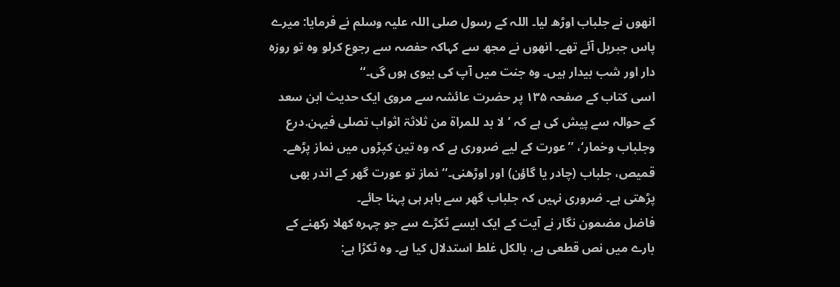انھوں نے جلباب اوڑھ لیا۔ اللہ کے رسول صلی اللہ علیہ وسلم نے فرمایا: میرے پاس جبریل آئے تھے۔ انھوں نے مجھ سے کہاکہ حفصہ سے رجوع کرلو وہ تو روزہ دار اور شب بیدار ہیں۔ وہ جنت میں آپ کی بیوی ہوں گی۔‘‘
اسی کتاب کے صفحہ ۱۳۵ پر حضرت عائشہ سے مروی ایک حدیث ابن سعد کے حوالہ سے پیش کی ہے کہ ’لا بد للمراۃ من ثلاثۃ اثواب تصلی فیہن.درع وجلباب وخمار‘، ’’عورت کے لیے ضروری ہے کہ وہ تین کپڑوں میں نماز پڑھے۔ قمیص، جلباب (چادر یا گاؤن) اور اوڑھنی۔‘‘ نماز تو عورت گھر کے اندر بھی پڑھتی ہے۔ ضروری نہیں کہ جلباب گھر سے باہر ہی پہنا جائے۔
فاضل مضمون نگار نے آیت کے ایک ایسے ٹکڑے سے جو چہرہ کھلا رکھنے کے بارے میں نص قطعی ہے، بالکل غلط استدلال کیا ہے۔ وہ ٹکڑا ہے: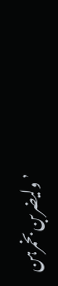’ولیضربن بخمرہن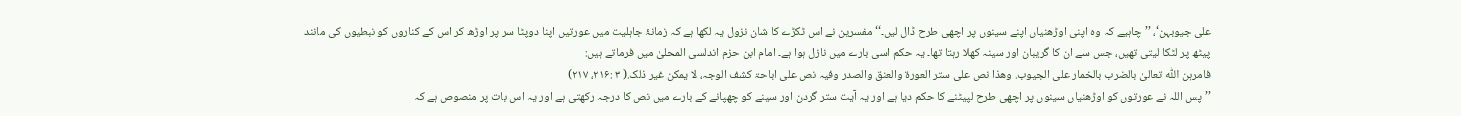علی جیوبہن‘، ’’چاہیے کہ وہ اپنی اوڑھنیاں اپنے سینوں پر اچھی طرح ڈال لیں۔‘‘ مفسرین نے اس ٹکڑے کا شان نزول یہ لکھا ہے کہ زمانۂ جاہلیت میں عورتیں اپنا دوپٹا سر پر اوڑھ کر اس کے کناروں کو نبطیوں کی مانند پیٹھ پر لٹکا لیتی تھیں، جس سے ان کا گریبان اور سینہ کھلا رہتا تھا۔ یہ حکم اسی بارے میں نازل ہوا ہے۔ امام ابن حزم اندلسی المحلیٰ میں فرماتے ہیں:
فامرہن اللّٰہ تعالیٰ بالضرب بالخمار علی الجیوب. وھذا نص علی ستر العورۃ والعنق والصدر وفیہ نص علی اباحۃ کشف الوجہ، لا یمکن غیر ذلک.( ۳ :۲۱۶، ۲۱۷)
’’پس اللہ نے عورتوں کو اوڑھنیاں سینوں پر اچھی طرح لپیٹنے کا حکم دیا ہے اور یہ آیت ستر گردن اور سینے کو چھپانے کے بارے میں نص کا درجہ رکھتی ہے اور یہ اس بات پر منصوص ہے کہ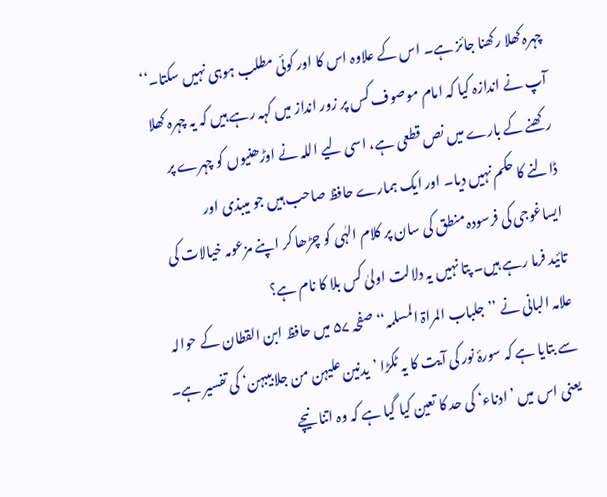چہرہ کھلا رکھنا جائز ہے۔ اس کے علاوہ اس کا اور کوئی مطلب ہوہی نہیں سکتا۔‘‘
آپ نے اندازہ کیا کہ امام موصوف کس پر زور انداز میں کہہ رہے ہیں کہ یہ چہرہ کھلا رکھنے کے بارے میں نص قطعی ہے، اسی لیے اللہ نے اوڑھنیوں کو چہرے پر ڈالنے کا حکم نہیں دیا۔ اور ایک ہمارے حافظ صاحب ہیں جو میبذی اور ایساغوجی کی فرسودہ منطق کی سان پر کلام الہٰی کو چڑھا کر اپنے مزعومہ خیالات کی تائید فرما رہے ہیں۔ پتا نہیں یہ دلالت اولیٰ کس بلا کا نام ہے؟
علامہ البانی نے ’’جلباب المراۃ المسلمہ‘‘ صفحہ ۵۷ میں حافظ ابن القطان کے حوالہ سے بتایا ہے کہ سورۂ نور کی آیت کا یہ ٹکڑا ’یدنین علیہن من جلابیبہن‘ کی تفسیر ہے۔ یعنی اس میں ’ادناء‘ کی حد کا تعین کیا گیا ہے کہ وہ اتنا نیچے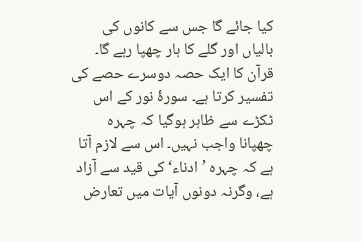کیا جائے گا جس سے کانوں کی بالیاں اور گلے کا ہار چھپا رہے گا۔ قرآن کا ایک حصہ دوسرے حصے کی تفسیر کرتا ہے۔ سورۂ نور کے اس ٹکڑے سے ظاہر ہوگیا کہ چہرہ چھپانا واجب نہیں۔ اس سے لازم آتا ہے کہ چہرہ ’ادناء‘ کی قید سے آزاد ہے، وگرنہ دونوں آیات میں تعارض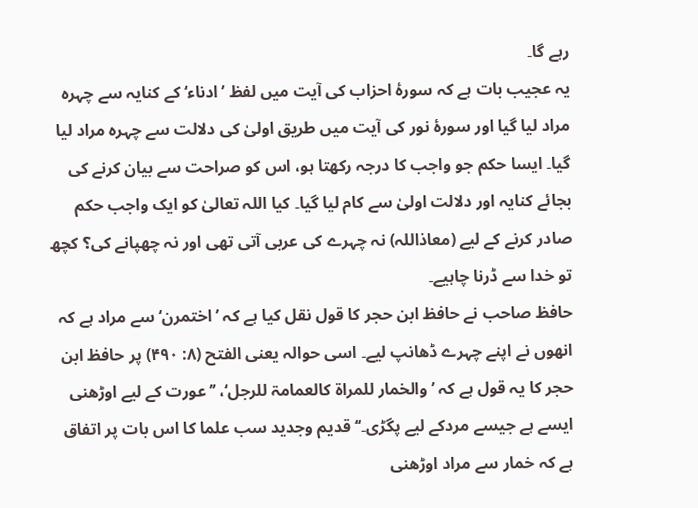رہے گا۔
یہ عجیب بات ہے کہ سورۂ احزاب کی آیت میں لفظ ’ادناء‘ کے کنایہ سے چہرہ مراد لیا گیا اور سورۂ نور کی آیت میں طریق اولیٰ کی دلالت سے چہرہ مراد لیا گیا۔ ایسا حکم جو واجب کا درجہ رکھتا ہو، اس کو صراحت سے بیان کرنے کی بجائے کنایہ اور دلالت اولیٰ سے کام لیا گیا۔ کیا اللہ تعالیٰ کو ایک واجب حکم صادر کرنے کے لیے (معاذاللہ) نہ چہرے کی عربی آتی تھی اور نہ چھپانے کی؟ کچھ تو خدا سے ڈرنا چاہیے۔
حافظ صاحب نے حافظ ابن حجر کا قول نقل کیا ہے کہ ’اختمرن‘ سے مراد ہے کہ انھوں نے اپنے چہرے ڈھانپ لیے۔ اسی حوالہ یعنی الفتح (۸: ۴۹۰) پر حافظ ابن حجر کا یہ قول ہے کہ ’والخمار للمراۃ کالعمامۃ للرجل‘، ’’عورت کے لیے اوڑھنی ایسے ہے جیسے مردکے لیے پگڑی۔‘‘ قدیم وجدید سب علما کا اس بات پر اتفاق ہے کہ خمار سے مراد اوڑھنی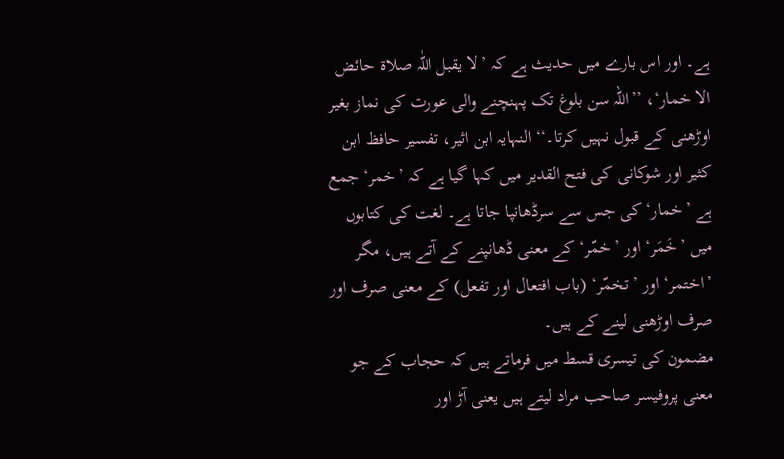ہے۔ اور اس بارے میں حدیث ہے کہ ’لا یقبل اللّٰہ صلاۃ حائض الا خمار‘، ’’اللہ سن بلوغ تک پہنچنے والی عورت کی نماز بغیر اوڑھنی کے قبول نہیں کرتا۔‘‘ النہایہ ابن اثیر، تفسیر حافظ ابن کثیر اور شوکانی کی فتح القدیر میں کہا گیا ہے کہ ’خمر‘ جمع ہے ’خمار‘ کی جس سے سرڈھانپا جاتا ہے۔ لغت کی کتابوں میں ’خَمَر‘ اور ’خمّر‘ کے معنی ڈھانپنے کے آتے ہیں، مگر ’اختمر‘ اور ’تخمّر‘ (باب افتعال اور تفعل) کے معنی صرف اور صرف اوڑھنی لینے کے ہیں۔
مضمون کی تیسری قسط میں فرماتے ہیں کہ حجاب کے جو معنی پروفیسر صاحب مراد لیتے ہیں یعنی آڑ اور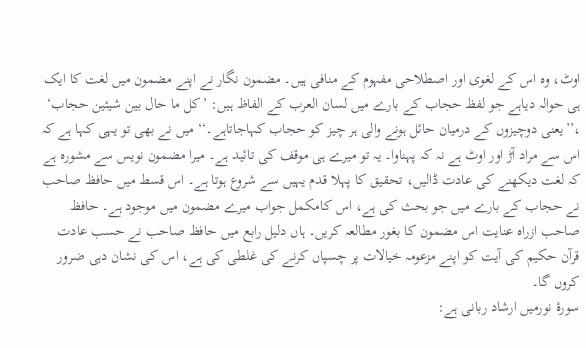اوٹ، وہ اس کے لغوی اور اصطلاحی مفہوم کے منافی ہیں۔ مضمون نگار نے اپنے مضمون میں لغت کا ایک ہی حوالہ دیاہے جو لفظ حجاب کے بارے میں لسان العرب کے الفاظ ہیں: ’کل ما حال بین شیئین حجاب‘ ،’’یعنی دوچیزوں کے درمیان حائل ہونے والی ہر چیز کو حجاب کہاجاتاہے۔‘‘ میں نے بھی تو یہی کہا ہے کہ اس سے مراد آڑ اور اوٹ ہے نہ کہ پہناوا۔ یہ تو میرے ہی موقف کی تائید ہے۔ میرا مضمون نویس سے مشورہ ہے کہ لغت دیکھنے کی عادت ڈالیں، تحقیق کا پہلا قدم یہیں سے شروع ہوتا ہے۔ اس قسط میں حافظ صاحب نے حجاب کے بارے میں جو بحث کی ہے، اس کامکمل جواب میرے مضمون میں موجود ہے۔ حافظ صاحب ازراہ عنایت اس مضمون کا بغور مطالعہ کریں۔ ہاں دلیل رابع میں حافظ صاحب نے حسب عادت قرآن حکیم کی آیت کو اپنے مزعومہ خیالات پر چسپاں کرنے کی غلطی کی ہے، اس کی نشان دہی ضرور کروں گا۔
سورۂ نورمیں ارشاد ربانی ہے: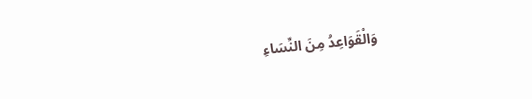وَالْقَوَاعِدُ مِنَ النِّسَاءِ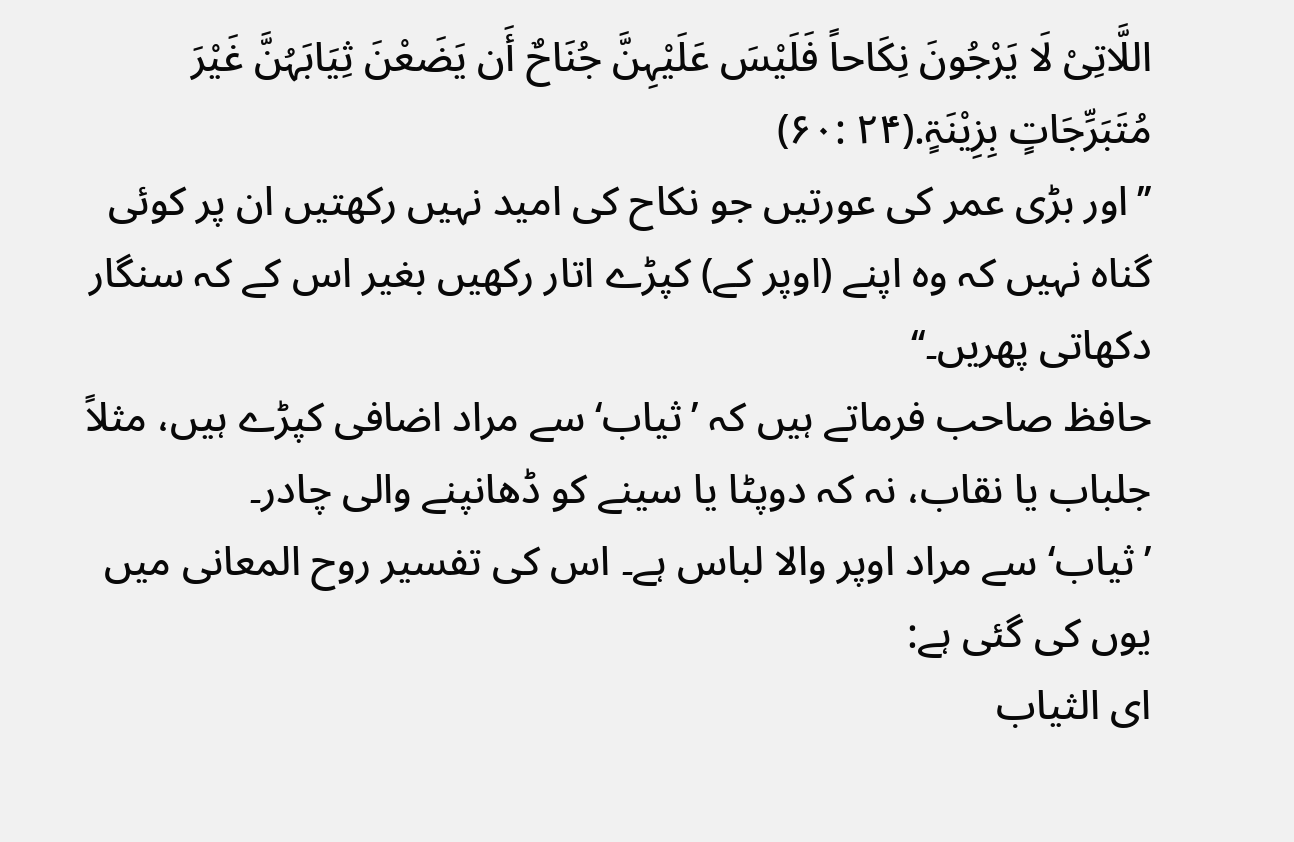اللَّاتِیْ لَا یَرْجُونَ نِکَاحاً فَلَیْسَ عَلَیْہِنَّ جُنَاحٌ أَن یَضَعْنَ ثِیَابَہُنَّ غَیْرَ مُتَبَرِّجَاتٍ بِزِیْنَۃٍ.(۲۴ :۶۰)
’’اور بڑی عمر کی عورتیں جو نکاح کی امید نہیں رکھتیں ان پر کوئی گناہ نہیں کہ وہ اپنے (اوپر کے) کپڑے اتار رکھیں بغیر اس کے کہ سنگار دکھاتی پھریں۔‘‘
حافظ صاحب فرماتے ہیں کہ ’ثیاب‘ سے مراد اضافی کپڑے ہیں، مثلاً جلباب یا نقاب، نہ کہ دوپٹا یا سینے کو ڈھانپنے والی چادر۔
’ثیاب‘ سے مراد اوپر والا لباس ہے۔ اس کی تفسیر روح المعانی میں یوں کی گئی ہے:
ای الثیاب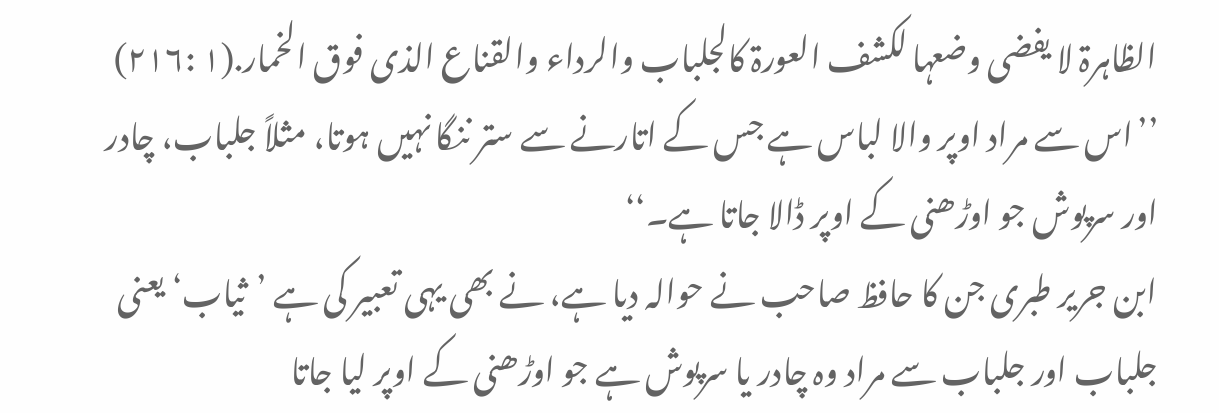الظاہرۃ لا یفضی وضعہا لکشف العورۃ کالجلباب والرداء والقناع الذی فوق الخمار.(۱ :۲۱۶)
’’اس سے مراد اوپر والا لباس ہے جس کے اتارنے سے ستر ننگا نہیں ہوتا، مثلاً جلباب، چادر اور سرپوش جو اوڑھنی کے اوپر ڈالا جاتا ہے۔‘‘
ابن جریر طبری جن کا حافظ صاحب نے حوالہ دیا ہے، نے بھی یہی تعبیر کی ہے ’ثیاب‘ یعنی جلباب اور جلباب سے مراد وہ چادر یا سرپوش ہے جو اوڑھنی کے اوپر لیا جاتا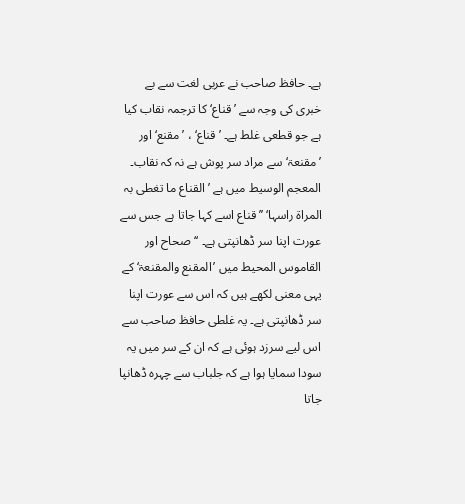ہے۔ حافظ صاحب نے عربی لغت سے بے خبری کی وجہ سے ’قناع‘ کا ترجمہ نقاب کیا ہے جو قطعی غلط ہے۔ ’قناع‘ ، ’مقنع‘ اور ’مقنعۃ‘ سے مراد سر پوش ہے نہ کہ نقاب۔ المعجم الوسیط میں ہے ’القناع ما تغطی بہ المراۃ راسہا‘ ’’قناع اسے کہا جاتا ہے جس سے عورت اپنا سر ڈھانپتی ہے۔ ‘‘صحاح اور القاموس المحیط میں ’المقنع والمقنعۃ‘ کے یہی معنی لکھے ہیں کہ اس سے عورت اپنا سر ڈھانپتی ہے۔ یہ غلطی حافظ صاحب سے اس لیے سرزد ہوئی ہے کہ ان کے سر میں یہ سودا سمایا ہوا ہے کہ جلباب سے چہرہ ڈھانپا جاتا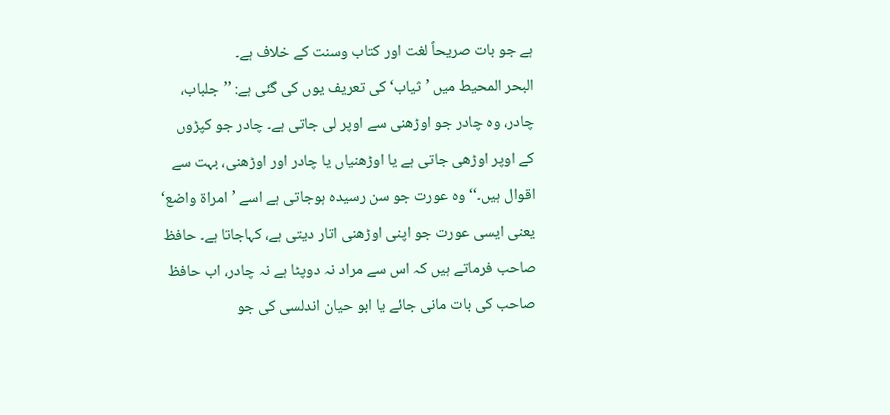ہے جو بات صریحاً لغت اور کتاب وسنت کے خلاف ہے۔
البحر المحیط میں ’ثیاب‘ کی تعریف یوں کی گئی ہے: ’’جلباب، چادر، وہ چادر جو اوڑھنی سے اوپر لی جاتی ہے۔ چادر جو کپڑوں کے اوپر اوڑھی جاتی ہے یا اوڑھنیاں یا چادر اور اوڑھنی، بہت سے اقوال ہیں۔‘‘ وہ عورت جو سن رسیدہ ہوجاتی ہے اسے ’امراۃ واضع‘ یعنی ایسی عورت جو اپنی اوڑھنی اتار دیتی ہے، کہاجاتا ہے۔ حافظ صاحب فرماتے ہیں کہ اس سے مراد نہ دوپٹا ہے نہ چادر، اب حافظ صاحب کی بات مانی جائے یا ابو حیان اندلسی کی جو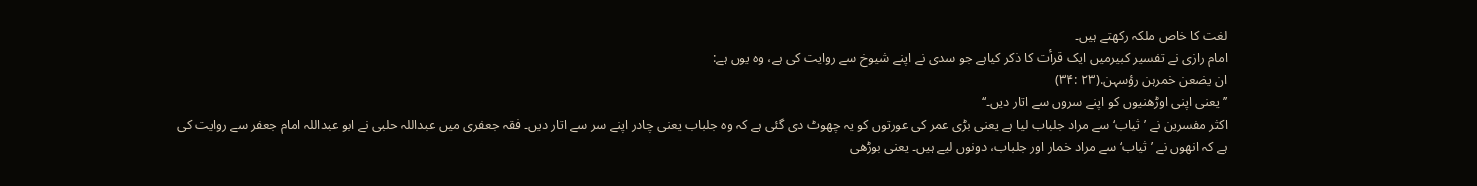لغت کا خاص ملکہ رکھتے ہیں۔
امام رازی نے تفسیر کبیرمیں ایک قرأت کا ذکر کیاہے جو سدی نے اپنے شیوخ سے روایت کی ہے، وہ یوں ہے:
ان یضعن خمرہن رؤسہن.(۲۳ :۳۴)
’’یعنی اپنی اوڑھنیوں کو اپنے سروں سے اتار دیں۔‘‘
اکثر مفسرین نے ’ثیاب‘ سے مراد جلباب لیا ہے یعنی بڑی عمر کی عورتوں کو یہ چھوٹ دی گئی ہے کہ وہ جلباب یعنی چادر اپنے سر سے اتار دیں۔ فقہ جعفری میں عبداللہ حلبی نے ابو عبداللہ امام جعفر سے روایت کی ہے کہ انھوں نے ’ثیاب‘ سے مراد خمار اور جلباب، دونوں لیے ہیں۔ یعنی بوڑھی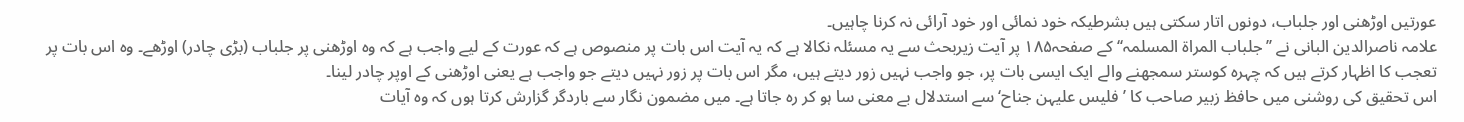عورتیں اوڑھنی اور جلباب، دونوں اتار سکتی ہیں بشرطیکہ خود نمائی اور خود آرائی نہ کرنا چاہیں۔
علامہ ناصرالدین البانی نے ’’جلباب المراۃ المسلمہ‘‘ کے صفحہ۱۸۵ پر آیت زیربحث سے یہ مسئلہ نکالا ہے کہ یہ آیت اس بات پر منصوص ہے کہ عورت کے لیے واجب ہے کہ وہ اوڑھنی پر جلباب (بڑی چادر) اوڑھے۔ وہ اس بات پر تعجب کا اظہار کرتے ہیں کہ چہرہ کوستر سمجھنے والے ایک ایسی بات پر، جو واجب نہیں زور دیتے ہیں، مگر اس بات پر زور نہیں دیتے جو واجب ہے یعنی اوڑھنی کے اوپر چادر لینا۔
اس تحقیق کی روشنی میں حافظ زبیر صاحب کا ’فلیس علیہن جناح‘ سے استدلال بے معنی سا ہو کر رہ جاتا ہے۔ میں مضمون نگار سے باردگر گزارش کرتا ہوں کہ وہ آیات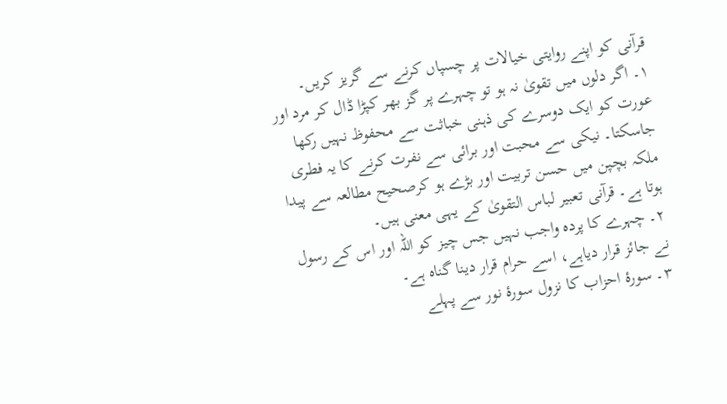قرآنی کو اپنے روایتی خیالات پر چسپاں کرنے سے گریز کریں۔
۱۔ اگر دلوں میں تقویٰ نہ ہو تو چہرے پر گز بھر کپڑا ڈال کر مرد اور عورت کو ایک دوسرے کی ذہنی خباثت سے محفوظ نہیں رکھا جاسکتا۔ نیکی سے محبت اور برائی سے نفرت کرنے کا یہ فطری ملکہ بچپن میں حسن تربیت اور بڑے ہو کرصحیح مطالعہ سے پیدا ہوتا ہے۔ قرآنی تعبیر لباس التقویٰ کے یہی معنی ہیں۔
۲۔ چہرے کا پردہ واجب نہیں جس چیز کو اللہ اور اس کے رسول نے جائز قرار دیاہے، اسے حرام قرار دینا گناہ ہے۔
۳۔ سورۂ احزاب کا نزول سورۂ نور سے پہلے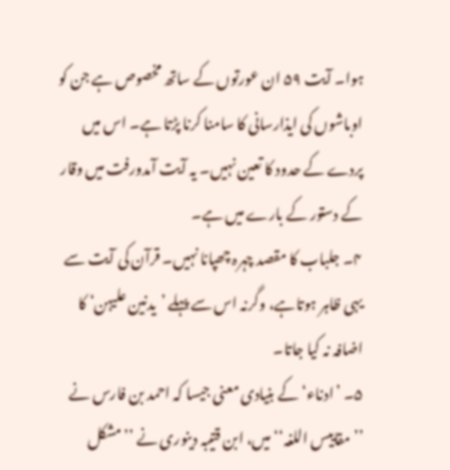ہوا۔ آیت ۵۹ ان عورتوں کے ساتھ مخصوص ہے جن کو اوباشوں کی ایذارسانی کا سامنا کرنا پڑتا ہے۔ اس میں پردے کے حدود کا تعین نہیں۔ یہ آیت آمدورفت میں وقار کے دستور کے بارے میں ہے۔
۴۔ جلباب کا مقصد چہرہ چھپانا نہیں۔ قرآن کی آیت سے یہی ظاہر ہوتاہے، وگرنہ اس سے پہلے ’یدنین علیہن‘ کا اضافہ نہ کیا جاتا۔
۵۔ ’ادناء‘ کے بنیادی معنی جیسا کہ احمد بن فارس نے ’’مقاییس اللغہ‘‘ میں، ابن قتیبہ دینوری نے ’’مشکل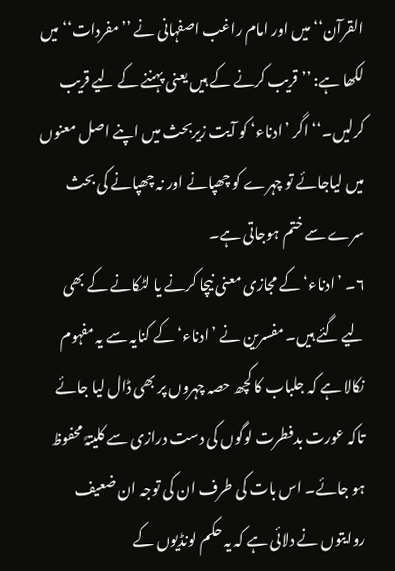القرآن‘‘ میں اور امام راغب اصفہانی نے ’’مفردات‘‘ میں لکھا ہے: ’’قریب کرنے کے ہیں یعنی پہننے کے لیے قریب کرلیں۔‘‘ اگر ’ادناء‘ کو آیت زیربحث میں اپنے اصل معنوں میں لیاجائے تو چہرے کو چھپانے اور نہ چھپانے کی بحث سرے سے ختم ہوجاتی ہے۔
۶۔ ’ادناء‘ کے مجازی معنی نیچا کرنے یا لٹکانے کے بھی لیے گئے ہیں۔ مفسرین نے ’ادناء‘ کے کنایہ سے یہ مفہوم نکالا ہے کہ جلباب کا کچھ حصہ چہروں پر بھی ڈال لیا جائے تاکہ عورت بدفطرت لوگوں کی دست درازی سے کلیتہً محفوظ ہو جائے۔ اس بات کی طرف ان کی توجہ ان ضعیف روایتوں نے دلائی ہے کہ یہ حکم لونڈیوں کے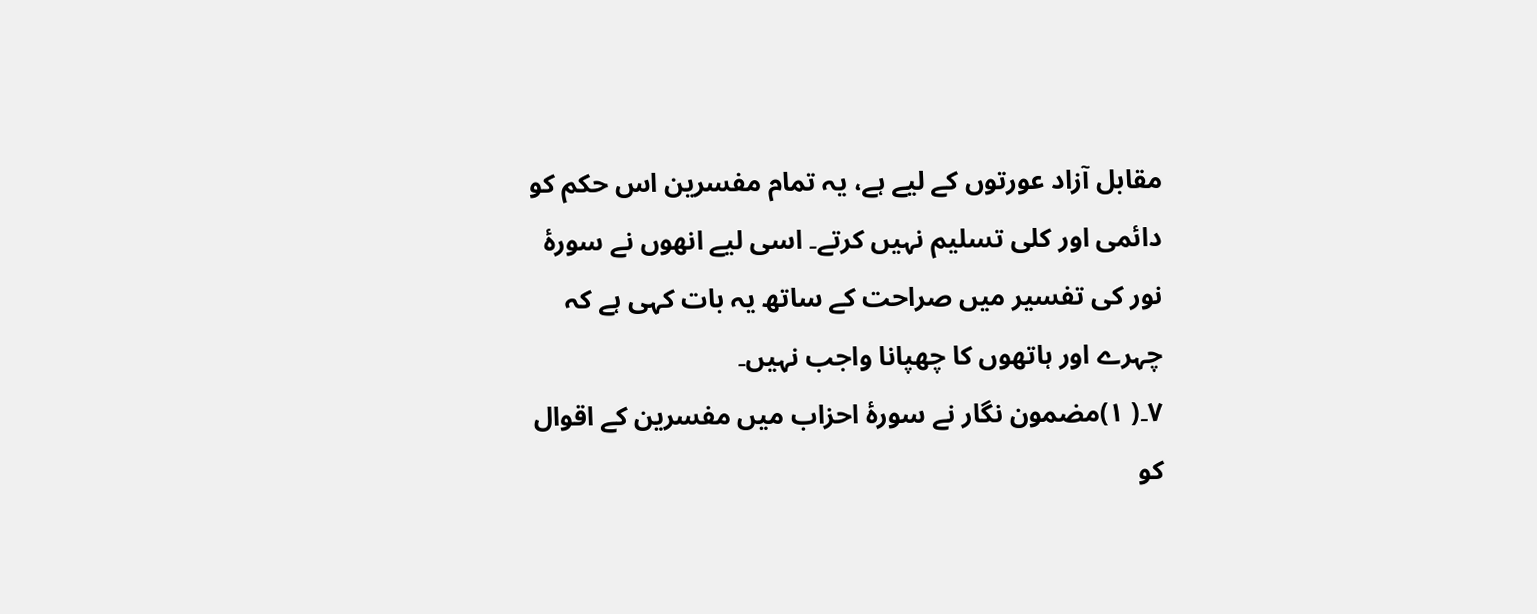مقابل آزاد عورتوں کے لیے ہے، یہ تمام مفسرین اس حکم کو دائمی اور کلی تسلیم نہیں کرتے۔ اسی لیے انھوں نے سورۂ نور کی تفسیر میں صراحت کے ساتھ یہ بات کہی ہے کہ چہرے اور ہاتھوں کا چھپانا واجب نہیں۔
۷۔( ۱)مضمون نگار نے سورۂ احزاب میں مفسرین کے اقوال کو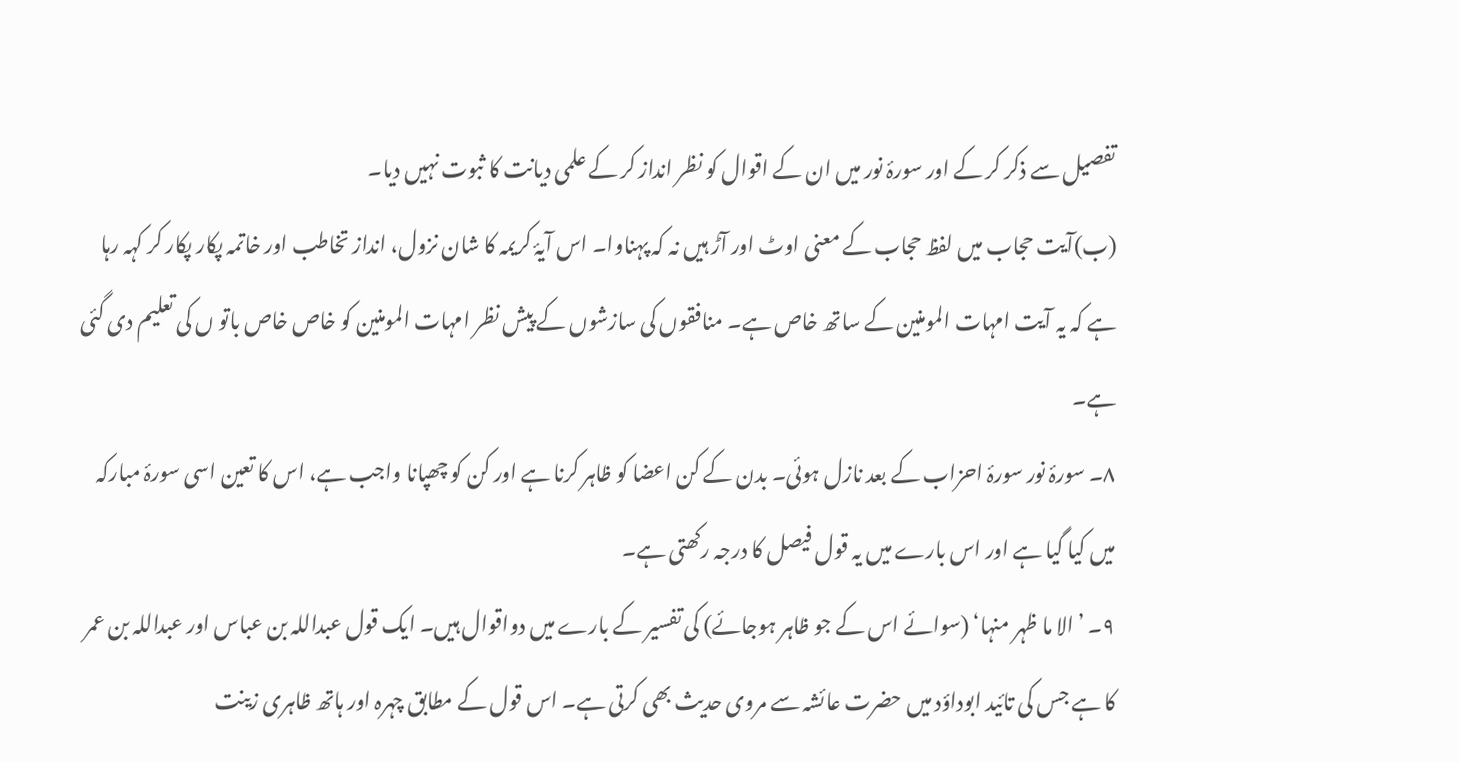تفصیل سے ذکر کر کے اور سورۂ نور میں ان کے اقوال کو نظر انداز کر کے علمی دیانت کا ثبوت نہیں دیا۔
(ب)آیت حجاب میں لفظ حجاب کے معنی اوٹ اور آڑ ہیں نہ کہ پہناوا۔ اس آیۂ کریمہ کا شان نزول، انداز تخاطب اور خاتمہ پکار پکار کر کہہ رہا ہے کہ یہ آیت امہات المومنین کے ساتھ خاص ہے۔ منافقوں کی سازشوں کے پیش نظر امہات المومنین کو خاص خاص باتو ں کی تعلیم دی گئی ہے۔
۸۔ سورۂ نور سورۂ احزاب کے بعد نازل ہوئی۔ بدن کے کن اعضا کو ظاہر کرنا ہے اور کن کو چھپانا واجب ہے، اس کا تعین اسی سورۂ مبارکہ میں کیا گیا ہے اور اس بارے میں یہ قول فیصل کا درجہ رکھتی ہے۔
۹۔ ’الا ما ظہر منہا‘ (سوائے اس کے جو ظاہر ہوجائے) کی تفسیر کے بارے میں دواقوال ہیں۔ ایک قول عبداللہ بن عباس اور عبداللہ بن عمر کا ہے جس کی تائید ابوداؤد میں حضرت عائشہ سے مروی حدیث بھی کرتی ہے۔ اس قول کے مطابق چہرہ اور ہاتھ ظاہری زینت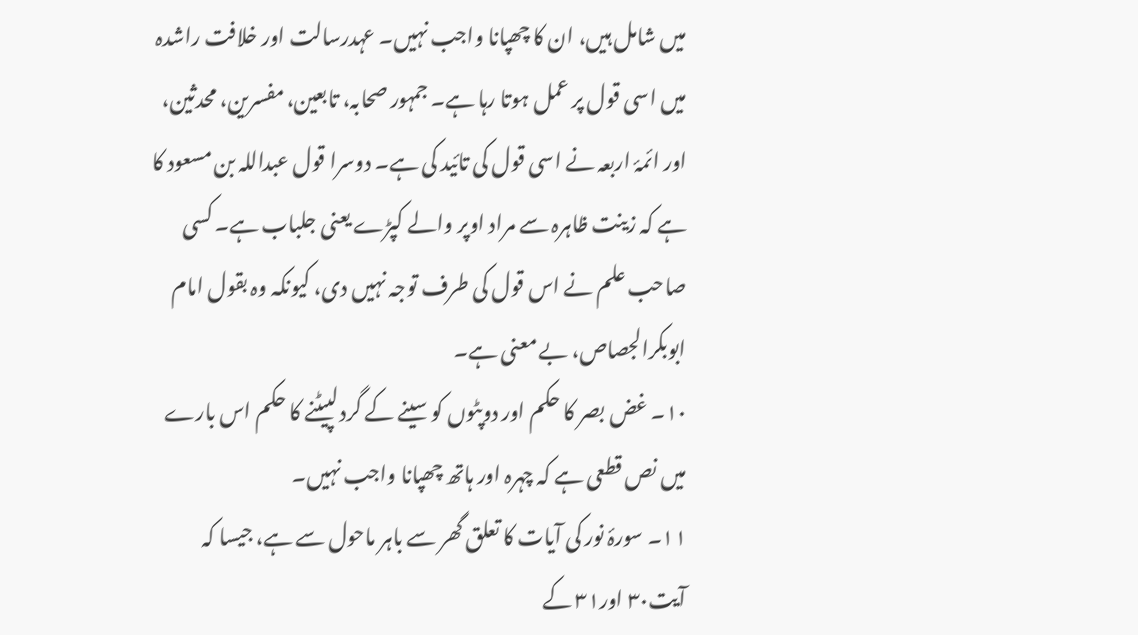میں شامل ہیں، ان کا چھپانا واجب نہیں۔ عہدرسالت اور خلافت راشدہ میں اسی قول پر عمل ہوتا رہا ہے۔ جمہور صحابہ، تابعین، مفسرین، محدثین، اور ائمۂ اربعہ نے اسی قول کی تائید کی ہے۔ دوسرا قول عبداللہ بن مسعود کا ہے کہ زینت ظاہرہ سے مراد اوپر والے کپڑے یعنی جلباب ہے۔ کسی صاحب علم نے اس قول کی طرف توجہ نہیں دی، کیونکہ وہ بقول امام ابوبکرالجصاص، بے معنی ہے۔
۱۰۔ غض بصر کا حکم اور دوپٹوں کو سینے کے گرد لپیٹنے کا حکم اس بارے میں نص قطعی ہے کہ چہرہ اور ہاتھ چھپانا واجب نہیں۔
۱۱۔ سورۂ نور کی آیات کا تعلق گھر سے باہر ماحول سے ہے، جیسا کہ آیت۳۰ اور۳۱ کے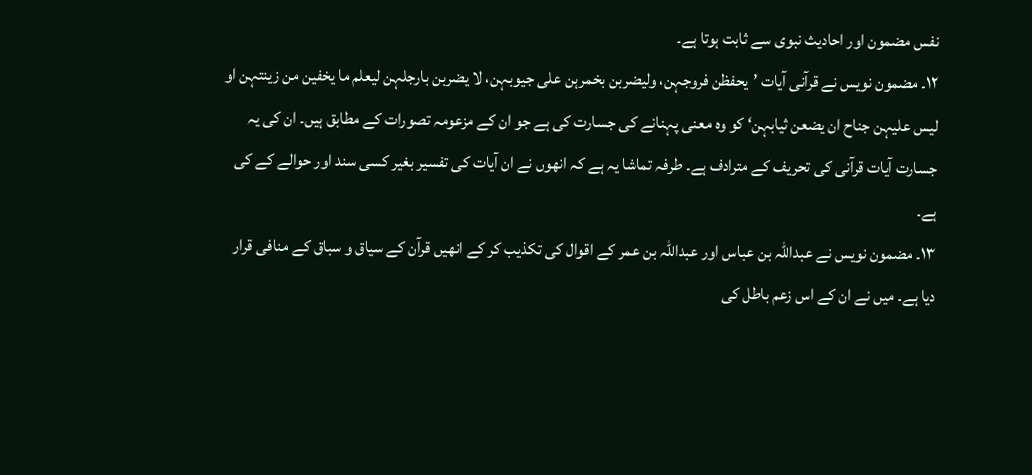نفس مضمون اور احادیث نبوی سے ثابت ہوتا ہے۔
۱۲۔ مضمون نویس نے قرآنی آیات ’یحفظن فروجہن، ولیضربن بخمرہن علی جیوبہن، لا یضربن بارجلہن لیعلم ما یخفین من زینتہن او لیس علیہن جناح ان یضعن ثیابہن‘ کو وہ معنی پہنانے کی جسارت کی ہے جو ان کے مزعومہ تصورات کے مطابق ہیں۔ ان کی یہ جسارت آیات قرآنی کی تحریف کے مترادف ہے۔ طرفہ تماشا یہ ہے کہ انھوں نے ان آیات کی تفسیر بغیر کسی سند اور حوالے کے کی ہے۔
۱۳۔ مضمون نویس نے عبداللہ بن عباس اور عبداللہ بن عمر کے اقوال کی تکذیب کر کے انھیں قرآن کے سیاق و سباق کے منافی قرار دیا ہے۔ میں نے ان کے اس زعم باطل کی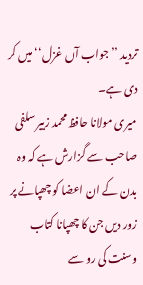تردید ’’جواب آں غزل‘‘ میں کر دی ہے۔
میری مولانا حافظ محمد زبیر سلفی صاحب سے گزارش ہے کہ وہ بدن کے ان اعضا کو چھپانے پر زور دیں جن کا چھپانا کتاب وسنت کی رو سے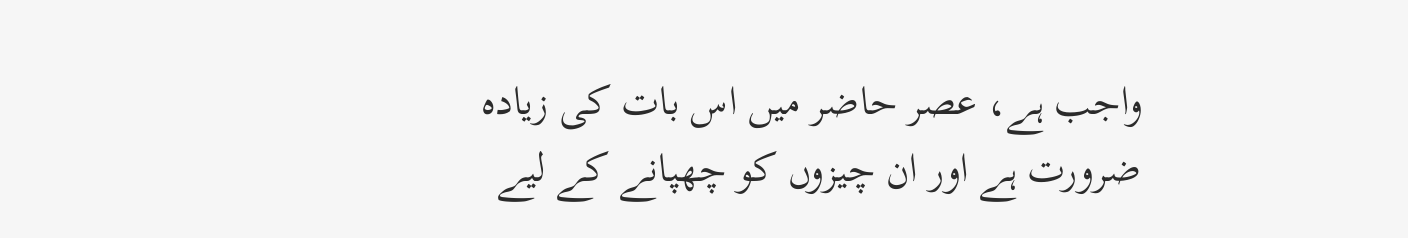واجب ہے، عصر حاضر میں اس بات کی زیادہ ضرورت ہے اور ان چیزوں کو چھپانے کے لیے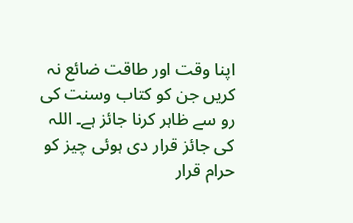اپنا وقت اور طاقت ضائع نہ کریں جن کو کتاب وسنت کی رو سے ظاہر کرنا جائز ہے۔ اللہ کی جائز قرار دی ہوئی چیز کو حرام قرار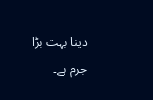دینا بہت بڑا جرم ہے۔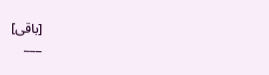[باقی]
___